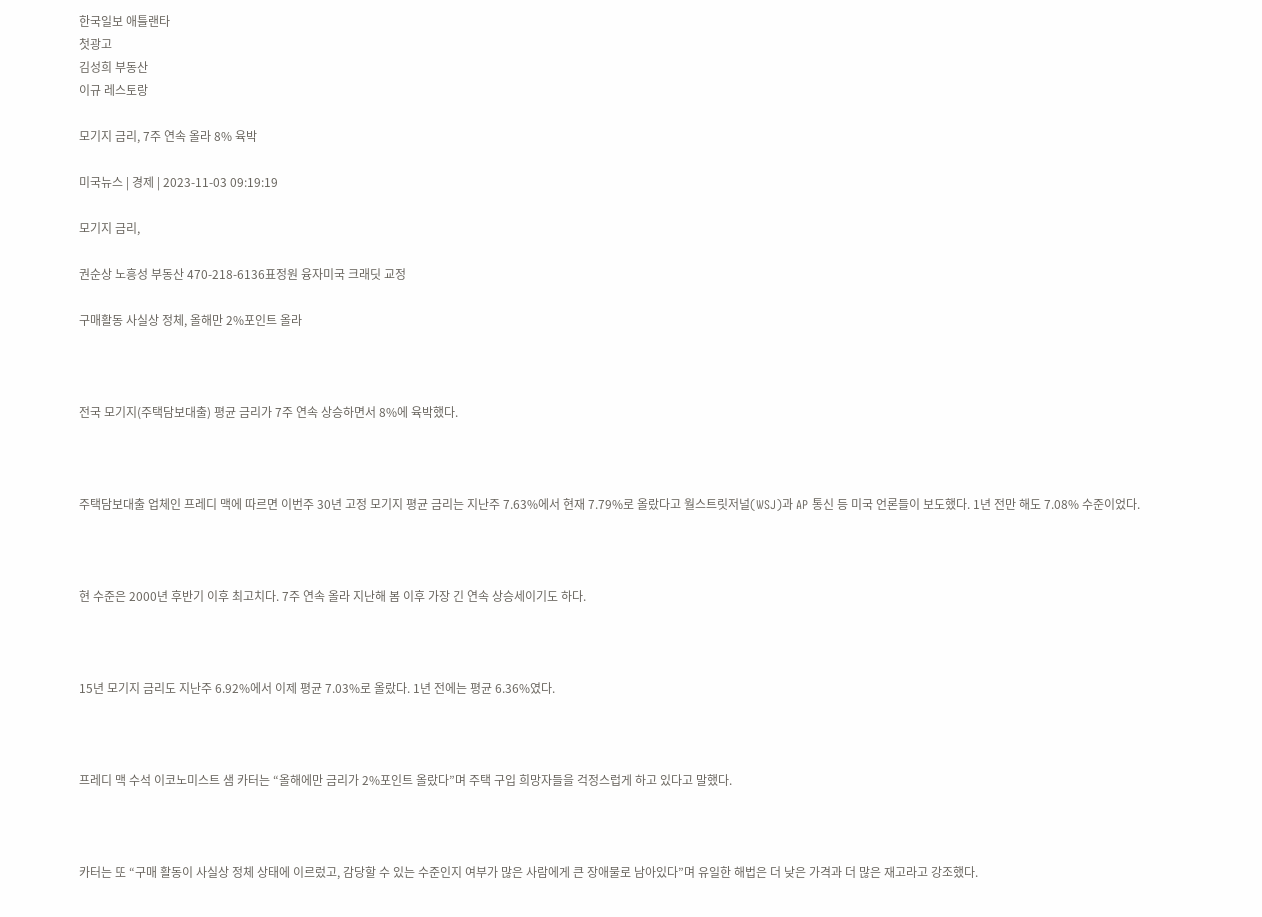한국일보 애틀랜타
첫광고
김성희 부동산
이규 레스토랑

모기지 금리, 7주 연속 올라 8% 육박

미국뉴스 | 경제 | 2023-11-03 09:19:19

모기지 금리,

권순상 노흥성 부동산 470-218-6136표정원 융자미국 크래딧 교정

구매활동 사실상 정체, 올해만 2%포인트 올라



전국 모기지(주택담보대출) 평균 금리가 7주 연속 상승하면서 8%에 육박했다.



주택담보대출 업체인 프레디 맥에 따르면 이번주 30년 고정 모기지 평균 금리는 지난주 7.63%에서 현재 7.79%로 올랐다고 월스트릿저널(WSJ)과 AP 통신 등 미국 언론들이 보도했다. 1년 전만 해도 7.08% 수준이었다.



현 수준은 2000년 후반기 이후 최고치다. 7주 연속 올라 지난해 봄 이후 가장 긴 연속 상승세이기도 하다.



15년 모기지 금리도 지난주 6.92%에서 이제 평균 7.03%로 올랐다. 1년 전에는 평균 6.36%였다.



프레디 맥 수석 이코노미스트 샘 카터는 “올해에만 금리가 2%포인트 올랐다”며 주택 구입 희망자들을 걱정스럽게 하고 있다고 말했다.



카터는 또 “구매 활동이 사실상 정체 상태에 이르렀고, 감당할 수 있는 수준인지 여부가 많은 사람에게 큰 장애물로 남아있다”며 유일한 해법은 더 낮은 가격과 더 많은 재고라고 강조했다.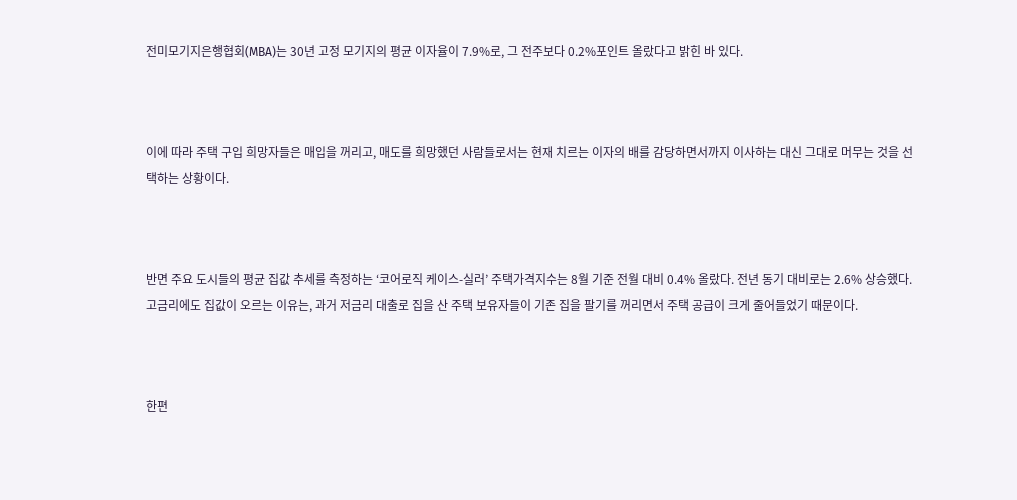전미모기지은행협회(MBA)는 30년 고정 모기지의 평균 이자율이 7.9%로, 그 전주보다 0.2%포인트 올랐다고 밝힌 바 있다.



이에 따라 주택 구입 희망자들은 매입을 꺼리고, 매도를 희망했던 사람들로서는 현재 치르는 이자의 배를 감당하면서까지 이사하는 대신 그대로 머무는 것을 선택하는 상황이다.



반면 주요 도시들의 평균 집값 추세를 측정하는 ‘코어로직 케이스-실러’ 주택가격지수는 8월 기준 전월 대비 0.4% 올랐다. 전년 동기 대비로는 2.6% 상승했다. 고금리에도 집값이 오르는 이유는, 과거 저금리 대출로 집을 산 주택 보유자들이 기존 집을 팔기를 꺼리면서 주택 공급이 크게 줄어들었기 때문이다.



한편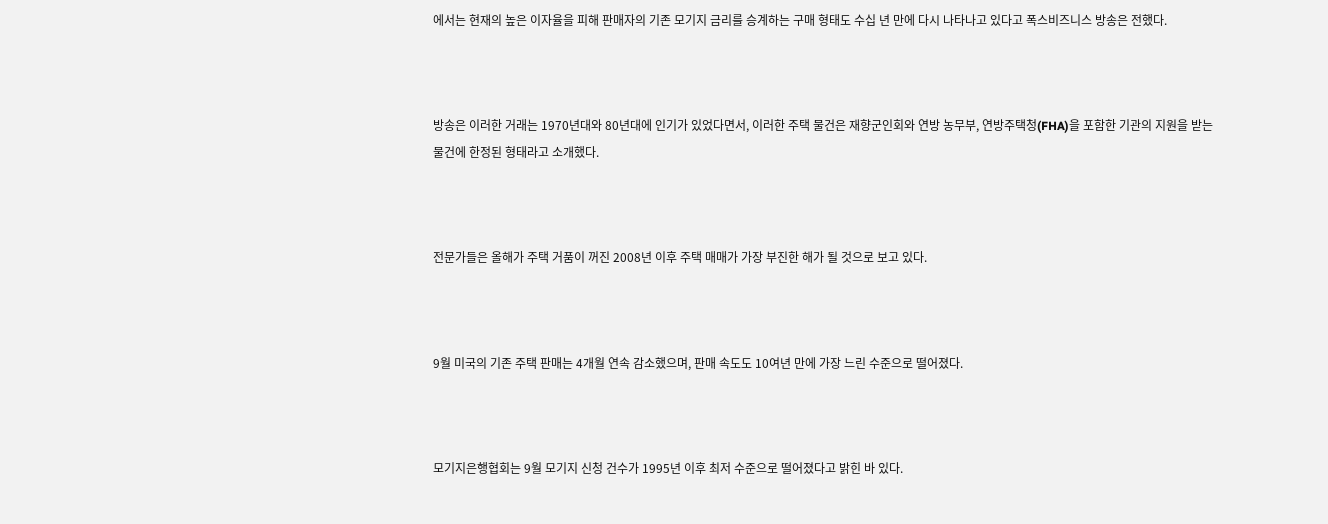에서는 현재의 높은 이자율을 피해 판매자의 기존 모기지 금리를 승계하는 구매 형태도 수십 년 만에 다시 나타나고 있다고 폭스비즈니스 방송은 전했다.



방송은 이러한 거래는 1970년대와 80년대에 인기가 있었다면서, 이러한 주택 물건은 재향군인회와 연방 농무부, 연방주택청(FHA)을 포함한 기관의 지원을 받는 물건에 한정된 형태라고 소개했다.



전문가들은 올해가 주택 거품이 꺼진 2008년 이후 주택 매매가 가장 부진한 해가 될 것으로 보고 있다.



9월 미국의 기존 주택 판매는 4개월 연속 감소했으며, 판매 속도도 10여년 만에 가장 느린 수준으로 떨어졌다.



모기지은행협회는 9월 모기지 신청 건수가 1995년 이후 최저 수준으로 떨어졌다고 밝힌 바 있다.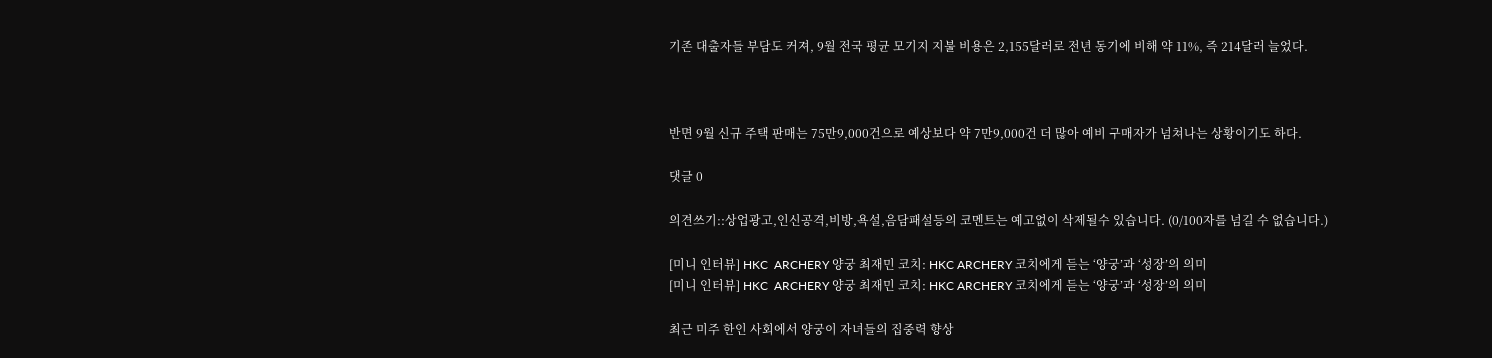기존 대출자들 부담도 커져, 9월 전국 평균 모기지 지불 비용은 2,155달러로 전년 동기에 비해 약 11%, 즉 214달러 늘었다.



반면 9월 신규 주택 판매는 75만9,000건으로 예상보다 약 7만9,000건 더 많아 예비 구매자가 넘쳐나는 상황이기도 하다.

댓글 0

의견쓰기::상업광고,인신공격,비방,욕설,음담패설등의 코멘트는 예고없이 삭제될수 있습니다. (0/100자를 넘길 수 없습니다.)

[미니 인터뷰] HKC  ARCHERY 양궁 최재민 코치: HKC ARCHERY 코치에게 듣는 ‘양궁’과 ‘성장’의 의미
[미니 인터뷰] HKC  ARCHERY 양궁 최재민 코치: HKC ARCHERY 코치에게 듣는 ‘양궁’과 ‘성장’의 의미

최근 미주 한인 사회에서 양궁이 자녀들의 집중력 향상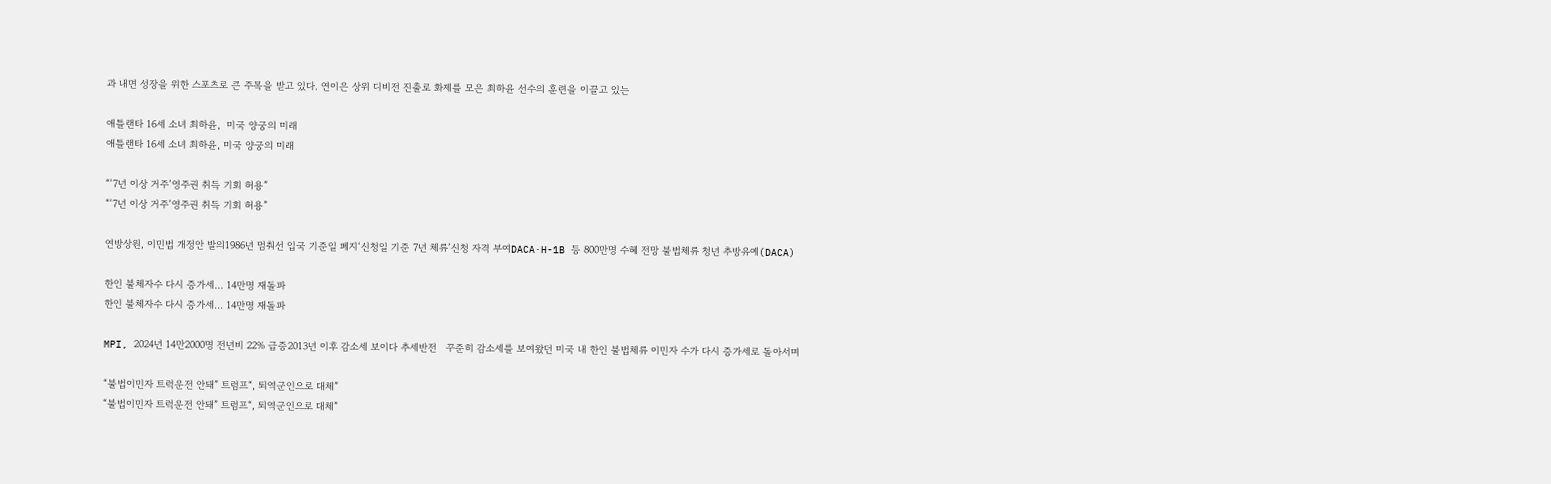과 내면 성장을 위한 스포츠로 큰 주목을 받고 있다. 연이은 상위 디비전 진출로 화제를 모은 최하윤 선수의 훈련을 이끌고 있는

애틀랜타 16세 소녀 최하윤,  미국 양궁의 미래
애틀랜타 16세 소녀 최하윤, 미국 양궁의 미래

“‘7년 이상 거주’영주권 취득 기회 허용”
“‘7년 이상 거주’영주권 취득 기회 허용”

연방상원, 이민법 개정안 발의1986년 멈춰선 입국 기준일 폐지‘신청일 기준 7년 체류’신청 자격 부여DACA·H-1B 등 800만명 수혜 전망 불법체류 청년 추방유예(DACA)

한인 불체자수 다시 증가세… 14만명 재돌파
한인 불체자수 다시 증가세… 14만명 재돌파

MPI, 2024년 14만2000명 전년비 22% 급증2013년 이후 감소세 보이다 추세반전   꾸준히 감소세를 보여왔던 미국 내 한인 불법체류 이민자 수가 다시 증가세로 돌아서며

“불법이민자 트럭운전 안돼” 트럼프“, 퇴역군인으로 대체”
“불법이민자 트럭운전 안돼” 트럼프“, 퇴역군인으로 대체”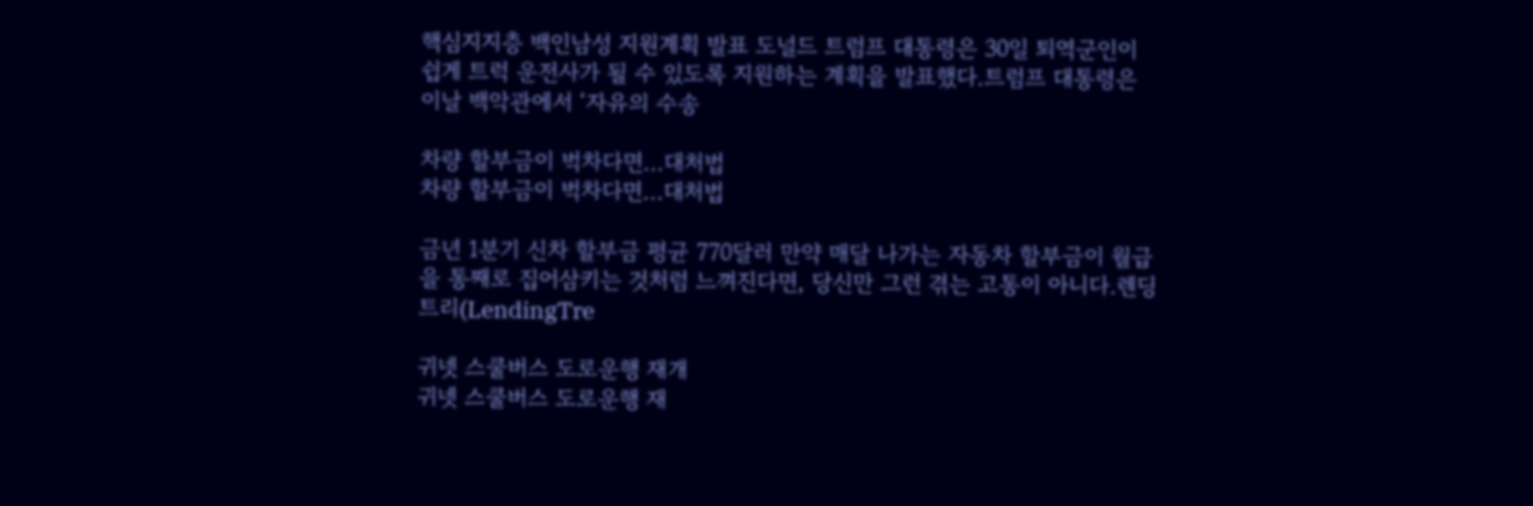핵심지지층 백인남성 지원계획 발표 도널드 트럼프 대통령은 30일 퇴역군인이 쉽게 트럭 운전사가 될 수 있도록 지원하는 계획을 발표했다.트럼프 대통령은 이날 백악관에서 ‘자유의 수송

차량 할부금이 벅차다면...대처법
차량 할부금이 벅차다면...대처법

금년 1분기 신차 할부금 평균 770달러 만약 매달 나가는 자동차 할부금이 월급을 통째로 집어삼키는 것처럼 느껴진다면, 당신만 그런 겪는 고통이 아니다.렌딩트리(LendingTre

귀넷 스쿨버스 도로운행 재개
귀넷 스쿨버스 도로운행 재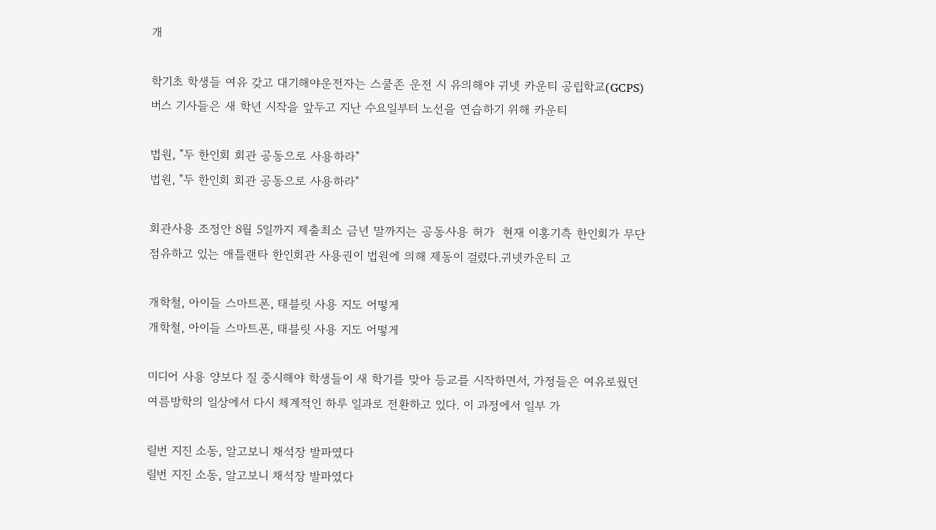개

학기초 학생들 여유 갖고 대기해야운전자는 스쿨존 운전 시 유의해야 귀넷 카운티 공립학교(GCPS) 버스 기사들은 새 학년 시작을 앞두고 지난 수요일부터 노선을 연습하기 위해 카운티

법원, "두 한인회 회관 공동으로 사용하라"
법원, "두 한인회 회관 공동으로 사용하라"

회관사용 조정안 8월 5일까지 제출최소 금년 말까지는 공동사용 허가  현재 이홍기측 한인회가 무단 점유하고 있는 애틀랜타 한인회관 사용권이 법원에 의해 제동이 걸렸다.귀넷카운티 고

개학철, 아이들 스마트폰, 태블릿 사용 지도 어떻게
개학철, 아이들 스마트폰, 태블릿 사용 지도 어떻게

미디어 사용 양보다 질 중시해야 학생들이 새 학기를 맞아 등교를 시작하면서, 가정들은 여유로웠던 여름방학의 일상에서 다시 체계적인 하루 일과로 전환하고 있다. 이 과정에서 일부 가

릴번 지진 소동, 알고보니 채석장 발파였다
릴번 지진 소동, 알고보니 채석장 발파였다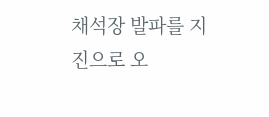채석장 발파를 지진으로 오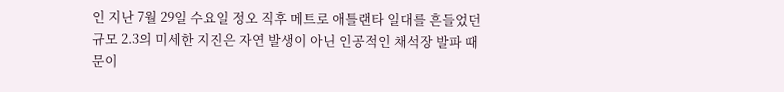인 지난 7월 29일 수요일 정오 직후 메트로 애틀랜타 일대를 흔들었던 규모 2.3의 미세한 지진은 자연 발생이 아닌 인공적인 채석장 발파 때문이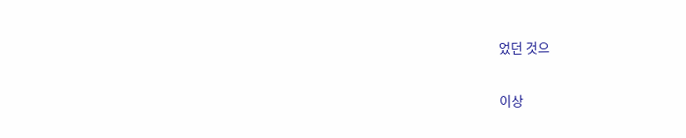었던 것으

이상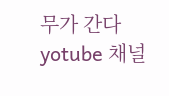무가 간다 yotube 채널